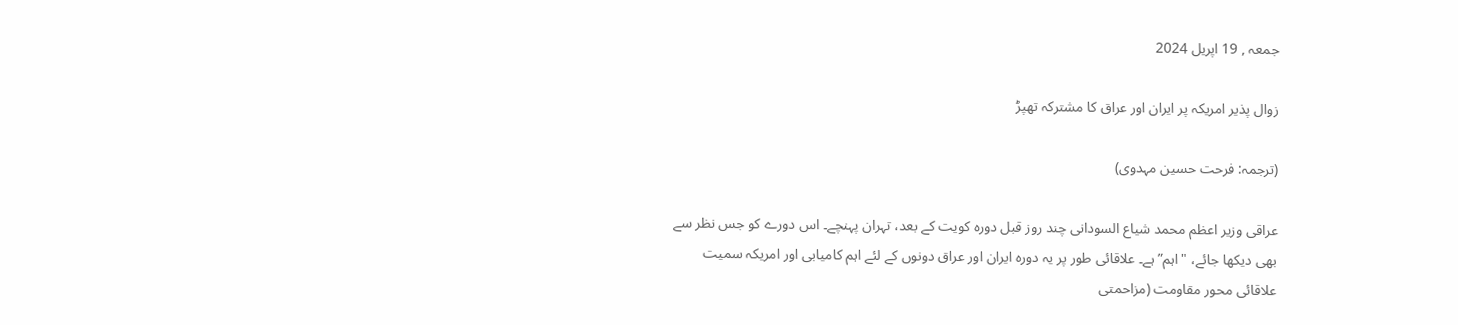جمعہ , 19 اپریل 2024

زوال پذیر امریکہ پر ایران اور عراق کا مشترکہ تھپڑ

(ترجمہ: فرحت حسین مہدوی)

عراقی وزیر اعظم محمد شیاع السودانی چند روز قبل دورہ کویت کے بعد، تہران پہنچے۔ اس دورے کو جس نظر سے بھی دیکھا جائے، "اہم” ہے۔ علاقائی طور پر یہ دورہ ایران اور عراق دونوں کے لئے اہم کامیابی اور امریکہ سمیت علاقائی محور مقاومت (مزاحمتی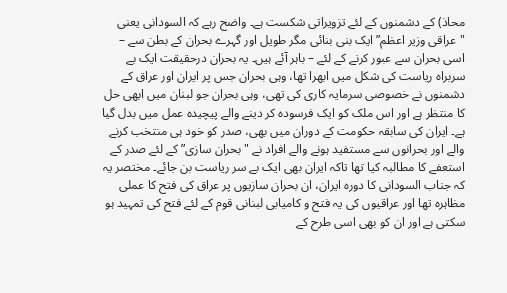محاذ) کے دشمنوں کے لئے تزویراتی شکست ہے۔ واضح رہے کہ السودانی یعنی "عراقی وزیر اعظم” ایک بنی بنائی مگر طویل اور گہرے بحران کے بطن سے – اسی بحران سے عبور کرنے کے لئے – باہر آئے ہیں۔ یہ بحران درحقیقت ایک بے سربراہ ریاست کی شکل میں ابھرا تھا، وہی بحران جس پر ایران اور عراق کے دشمنوں نے خصوصی سرمایہ کاری کی تھی، وہی بحران جو لبنان میں ابھی حل کا منتظر ہے اور اس ملک کو ایک فرسودہ کر دینے والے پیچیدہ عمل میں بدل گیا ہے۔ ایران کی سابقہ حکومت کے دوران میں بھی، صدر کو خود ہی منتخب کرنے والے اور بحرانوں سے مستفید ہونے والے افراد نے "بحران سازی” کے لئے صدر کے استعفے کا مطالبہ کیا تھا تاکہ ایران بھی ایک بے سر ریاست بن جائے۔ مختصر یہ کہ جناب السودانی کا دورہ ایران، ان بحران سازیوں پر عراق کی فتح کا عملی مظاہرہ تھا اور عراقیوں کی یہ فتح و کامیابی لبنانی قوم کے لئے فتح کی تمہید ہو سکتی ہے اور ان کو بھی اسی طرح کے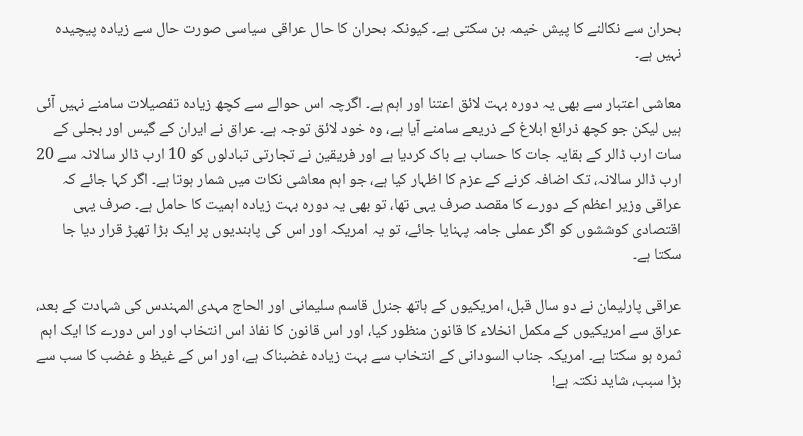بحران سے نکالنے کا پیش خیمہ بن سکتی ہے۔ کیونکہ بحران کا حال عراقی سیاسی صورت حال سے زیادہ پیچیدہ نہیں ہے۔

معاشی اعتبار سے بھی یہ دورہ بہت لائق اعتنا اور اہم ہے۔ اگرچہ اس حوالے سے کچھ زیادہ تفصیلات سامنے نہیں آئی ہیں لیکن جو کچھ ذرائع ابلاغ کے ذریعے سامنے آیا ہے، وہ خود لائق توجہ ہے۔ عراق نے ایران کے گیس اور بجلی کے سات ارب ڈالر کے بقایہ جات کا حساب بے باک کردیا ہے اور فریقین نے تجارتی تبادلوں کو 10 ارب ڈالر سالانہ سے 20 ارب ڈالر سالانہ، تک اضافہ کرنے کے عزم کا اظہار کیا ہے، جو اہم معاشی نکات میں شمار ہوتا ہے۔ اگر کہا جائے کہ عراقی وزیر اعظم کے دورے کا مقصد صرف یہی تھا، تو بھی یہ دورہ بہت زیادہ اہمیت کا حامل ہے۔ صرف یہی اقتصادی کوششوں کو اگر عملی جامہ پہنایا جائے، تو یہ امریکہ اور اس کی پابندیوں پر ایک بڑا تھپڑ قرار دیا جا سکتا ہے۔

عراقی پارلیمان نے دو سال قبل، امریکیوں کے ہاتھ جنرل قاسم سلیمانی اور الحاج مہدی المہندس کی شہادت کے بعد، عراق سے امریکیوں کے مکمل انخلاء کا قانون منظور کیا، اور اس قانون کا نفاذ اس انتخاب اور اس دورے کا ایک اہم ثمرہ ہو سکتا ہے۔ امریکہ جناب السودانی کے انتخاب سے بہت زیادہ غضبناک ہے، اور اس کے غیظ و غضب کا سب سے بڑا سبب، شاید نکتہ ہے!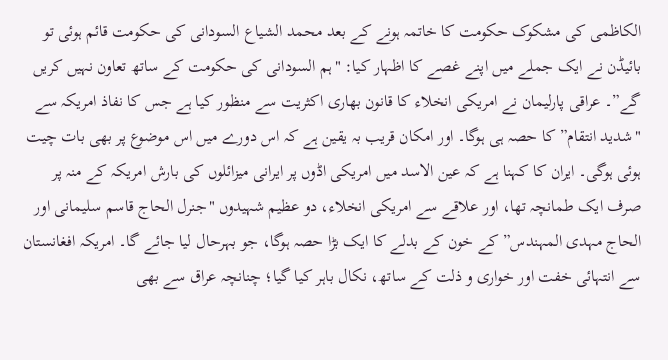الکاظمی کی مشکوک حکومت کا خاتمہ ہونے کے بعد محمد الشیاع السودانی کی حکومت قائم ہوئی تو بائیڈن نے ایک جملے میں اپنے غصے کا اظہار کیا: "ہم السودانی کی حکومت کے ساتھ تعاون نہیں کریں گے”۔ عراقی پارلیمان نے امریکی انخلاء کا قانون بھاری اکثریت سے منظور کیا ہے جس کا نفاذ امریکہ سے "شدید انتقام” کا حصہ ہی ہوگا۔ اور امکان قریب بہ یقین ہے کہ اس دورے میں اس موضوع پر بھی بات چیت ہوئی ہوگی۔ ایران کا کہنا ہے کہ عین الاسد میں امریکی اڈوں پر ایرانی میزائلوں کی بارش امریکہ کے منہ پر صرف ایک طمانچہ تھا، اور علاقے سے امریکی انخلاء، دو عظیم شہیدوں "جنرل الحاج قاسم سلیمانی اور الحاج مہدی المہندس” کے خون کے بدلے کا ایک بڑا حصہ ہوگا، جو بہرحال لیا جائے گا۔ امریکہ افغانستان سے انتہائی خفت اور خواری و ذلت کے ساتھ، نکال باہر کیا گیا؛ چنانچہ عراق سے بھی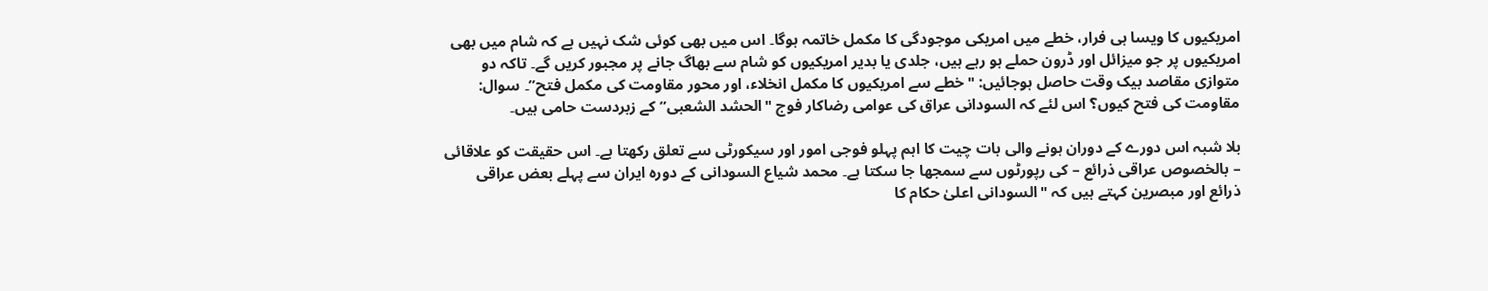امریکیوں کا ویسا ہی فرار، خطے میں امریکی موجودگی کا مکمل خاتمہ ہوگا۔ اس میں بھی کوئی شک نہیں ہے کہ شام میں بھی امریکیوں پر جو میزائل اور ڈرون حملے ہو رہے ہیں، جلدی یا بدیر امریکیوں کو شام سے بھاگ جانے پر مجبور کریں گے۔ تاکہ دو متوازی مقاصد بیک وقت حاصل ہوجائیں: "خطے سے امریکیوں کا مکمل انخلاء، اور محور مقاومت کی مکمل فتح”۔ سوال: مقاومت کی فتح کیوں؟ اس لئے کہ السودانی عراق کی عوامی رضاکار فوج "الحشد الشعبی” کے زبردست حامی ہیں۔

بلا شبہ اس دورے کے دوران ہونے والی بات چیت کا اہم پہلو فوجی امور اور سیکورٹی سے تعلق رکھتا ہے۔ اس حقیقت کو علاقائی – بالخصوص عراقی ذرائع – کی رپورٹوں سے سمجھا جا سکتا ہے۔ محمد شیاع السودانی کے دورہ ایران سے پہلے بعض عراقی ذرائع اور مبصرین کہتے ہیں کہ "السودانی اعلیٰ حکام کا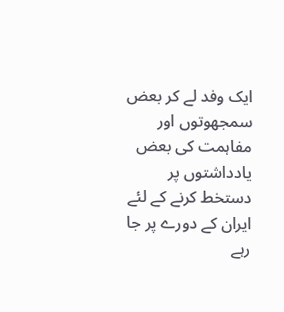ایک وفد لے کر بعض سمجھوتوں اور مفاہمت کی بعض یادداشتوں پر دستخط کرنے کے لئے ایران کے دورے پر جا رہے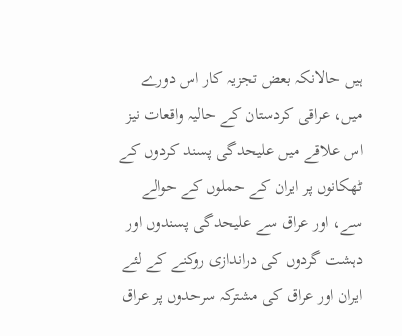ہیں حالانکہ بعض تجزیہ کار اس دورے میں، عراقی کردستان کے حالیہ واقعات نیز اس علاقے میں علیحدگی پسند کردوں کے ٹھکانوں پر ایران کے حملوں کے حوالے سے، اور عراق سے علیحدگی پسندوں اور دہشت گردوں کی دراندازی روکنے کے لئے ایران اور عراق کی مشترکہ سرحدوں پر عراق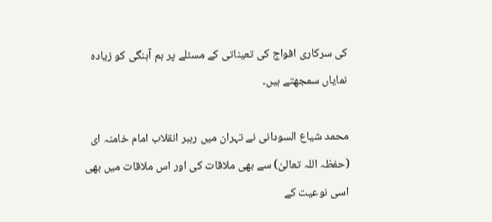کی سرکاری افواج کی تعیناتی کے مسئلے پر ہم آہنگی کو زیادہ نمایاں سمجھتے ہیں۔

محمد شیاع السودانی نے تہران میں رہبر انقلاب امام خامنہ ای (حفظہ اللہ تعالیٰ) سے بھی ملاقات کی اور اس ملاقات میں بھی اسی نوعیت کے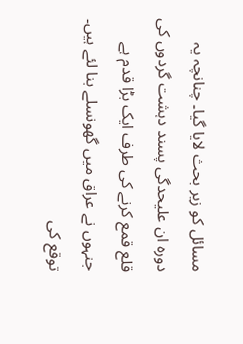مسائل کو زیر بحث لایا گیا۔ چنانچہ یہ دورہ ان علیحدگی پسند دہشت گردوں کی قلع قمع کرنے کی طرف ایک بڑا قدم ہے جنہوں نے عراق میں گھونسلے بنا لئے ہیں۔ توقع کی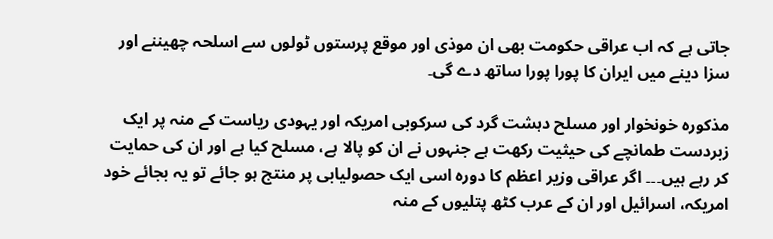جاتی ہے کہ اب عراقی حکومت بھی ان موذی اور موقع پرستوں ٹولوں سے اسلحہ چھیننے اور سزا دینے میں ایران کا پورا پورا ساتھ دے گی۔

مذکورہ خونخوار اور مسلح دہشت گرد کی سرکوبی امریکہ اور یہودی ریاست کے منہ پر ایک زبردست طمانچے کی حیثیت رکھت ہے جنہوں نے ان کو پالا ہے، مسلح کیا ہے اور ان کی حمایت کر رہے ہیں۔۔۔ اگر عراقی وزیر اعظم کا دورہ اسی ایک حصولیابی پر منتج ہو جائے تو یہ بجائے خود امریکہ، اسرائیل اور ان کے عرب کٹھ پتلیوں کے منہ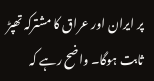پر ایران اور عراق کا مشترکہ تھپڑ ثابت ہوگا۔ واضح رہے کہ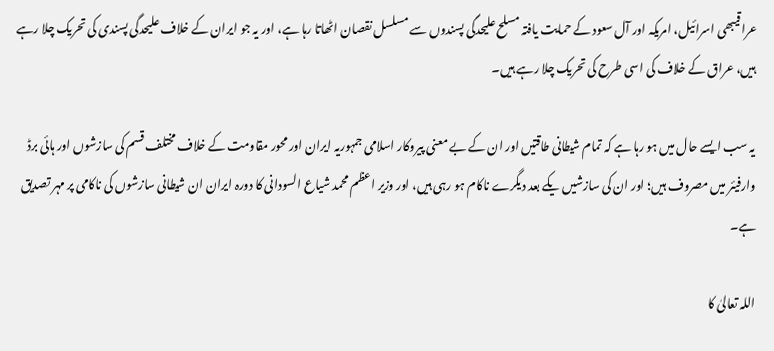عراقیبھی اسرائیل، امریکہ اور آل سعود کے حمایت یافتہ مسلح علیحدگی پسندوں سے مسلسل نقصان اٹھاتا رہا ہے، اور یہ جو ایران کے خلاف علیحدگی پسندی کی تحریک چلا رہے ہیں، عراق کے خلاف کی اسی طرح کی تحریک چلا رہے ہیں۔

یہ سب ایسے حال میں ہو رہا ہے کہ تمام شیطانی طاقتیں اور ان کے بے معنی پیروکار اسلامی جمہوریہ ایران اور محور مقاومت کے خلاف مختلف قسم کی سازشوں اور ہائی برڈ وارفیئر میں مصروف ہیں؛ اور ان کی سازشیں یکے بعد دیگرے ناکام ہو رہی ہیں، اور وزیر اعظم محمد شیاع السودانی کا دورہ ایران ان شیطانی سازشوں کی ناکامی پر مہر تصدیق ہے۔

اللہ تعالیٰ کا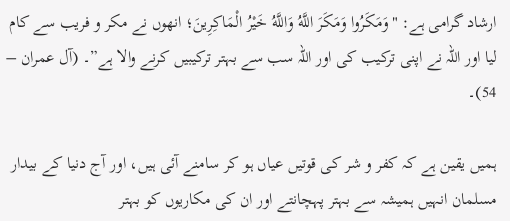ارشاد گرامی ہے: "وَمَكَرُوا وَمَكَرَ اللَّهُ وَاللَّهُ خَيْرُ الْمَاكِرِينَ؛ انھوں نے مکر و فریب سے کام لیا اور اللہ نے اپنی ترکیب کی اور اللہ سب سے بہتر ترکیبیں کرنے والا ہے”۔ (آل عمران – 54)۔

ہمیں یقین ہے کہ کفر و شر کی قوتیں عیاں ہو کر سامنے آئی ہیں، اور آج دنیا کے بیدار مسلمان انہیں ہمیشہ سے بہتر پہچانتے اور ان کی مکاریوں کو بہتر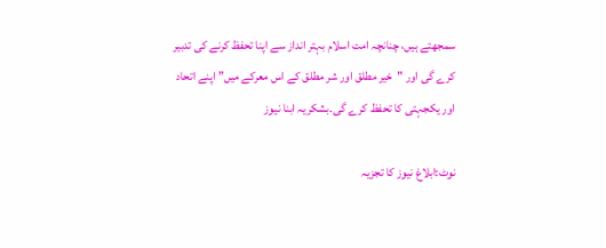سمجھتے ہیں، چنانچہ امت اسلام بہتر انداز سے اپنا تحفظ کرنے کی تدبیر کرے گی اور "خیر مطلق اور شر مطلق کے اس معرکے میں” اپنے اتحاد اور یکجہتی کا تحفظ کرے گی۔بشکریہ ابنا نیوز

نوٹ:ابلاغ نیوز کا تجزیہ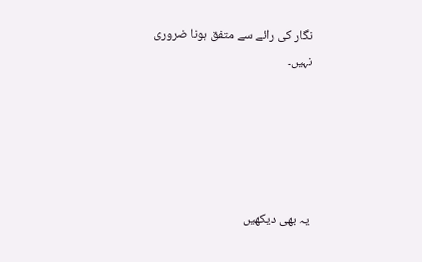نگار کی رائے سے متفق ہونا ضروری نہیں۔





یہ بھی دیکھیں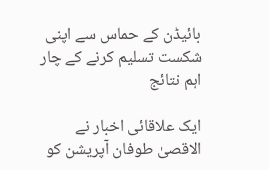بائیڈن کے حماس سے اپنی شکست تسلیم کرنے کے چار اہم نتائج

ایک علاقائی اخبار نے الاقصیٰ طوفان آپریشن کو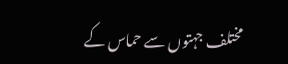مختلف جہتوں سے حماس کے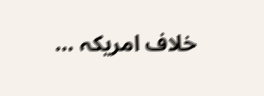خلاف امریکہ …